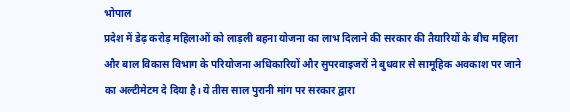भोपाल
प्रदेश में डेढ़ करोड़ महिलाओं को लाड़ली बहना योजना का लाभ दिलाने की सरकार की तैयारियों के बीच महिला और बाल विकास विभाग के परियोजना अधिकारियों और सुपरवाइजरों ने बुधवार से सामूहिक अवकाश पर जाने का अल्टीमेटम दे दिया है। ये तीस साल पुरानी मांग पर सरकार द्वारा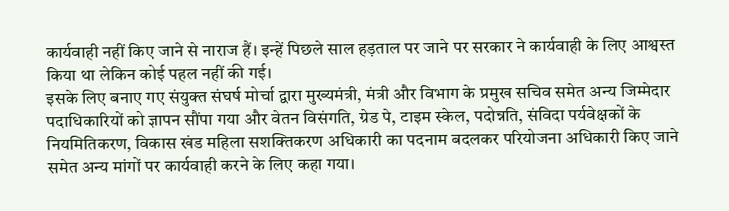कार्यवाही नहीं किए जाने से नाराज हैं। इन्हें पिछले साल हड़ताल पर जाने पर सरकार ने कार्यवाही के लिए आश्वस्त किया था लेकिन कोई पहल नहीं की गई।
इसके लिए बनाए गए संयुक्त संघर्ष मोर्चा द्वारा मुख्यमंत्री, मंत्री और विभाग के प्रमुख सचिव समेत अन्य जिम्मेदार पदाधिकारियों को ज्ञापन सौंपा गया और वेतन विसंगति, ग्रेड पे, टाइम स्केल, पदोन्नति, संविदा पर्यवेक्षकों के नियमितिकरण, विकास खंड महिला सशक्तिकरण अधिकारी का पदनाम बदलकर परियोजना अधिकारी किए जाने समेत अन्य मांगों पर कार्यवाही करने के लिए कहा गया।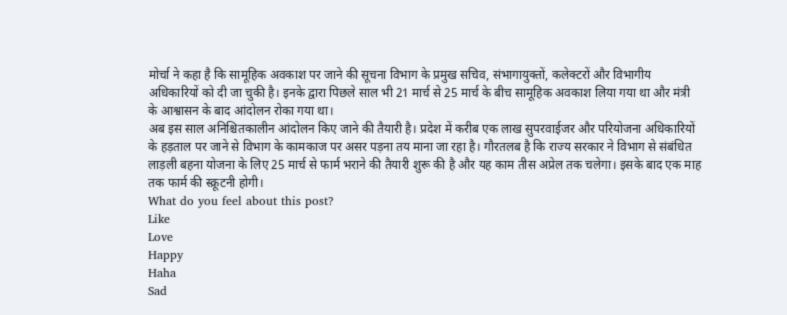मोर्चा ने कहा है कि सामूहिक अवकाश पर जाने की सूचना विभाग के प्रमुख सचिव, संभागायुक्तों, कलेक्टरों और विभागीय अधिकारियों को दी जा चुकी है। इनके द्वारा पिछले साल भी 21 मार्च से 25 मार्च के बीच सामूहिक अवकाश लिया गया था और मंत्री के आश्वासन के बाद आंदोलन रोका गया था।
अब इस साल अनिश्चितकालीन आंदोलन किए जाने की तैयारी है। प्रदेश में करीब एक लाख सुपरवाईजर और परियोजना अधिकारियों के हड़ताल पर जाने से विभाग के कामकाज पर असर पड़ना तय माना जा रहा है। गौरतलब है कि राज्य सरकार ने विभाग से संबंधित लाड़ली बहना योजना के लिए 25 मार्च से फार्म भराने की तैयारी शुरू की है और यह काम तीस अप्रेल तक चलेगा। इसके बाद एक माह तक फार्म की स्क्रूटनी होगी।
What do you feel about this post?
Like
Love
Happy
Haha
Sad